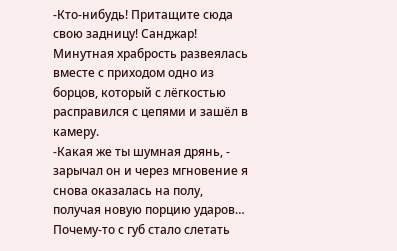-Кто-нибудь! Притащите сюда свою задницу! Санджар!
Минутная храбрость развеялась вместе с приходом одно из борцов, который с лёгкостью расправился с цепями и зашёл в камеру.
-Какая же ты шумная дрянь, - зарычал он и через мгновение я снова оказалась на полу, получая новую порцию ударов…
Почему-то с губ стало слетать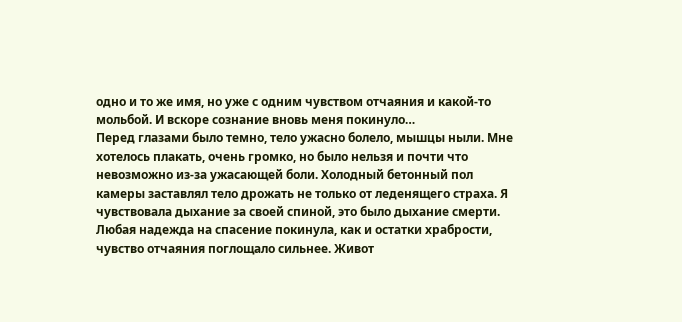одно и то же имя, но уже с одним чувством отчаяния и какой-то мольбой. И вскоре сознание вновь меня покинуло…
Перед глазами было темно, тело ужасно болело, мышцы ныли. Мне хотелось плакать, очень громко, но было нельзя и почти что невозможно из-за ужасающей боли. Холодный бетонный пол камеры заставлял тело дрожать не только от леденящего страха. Я чувствовала дыхание за своей спиной, это было дыхание смерти. Любая надежда на спасение покинула, как и остатки храбрости, чувство отчаяния поглощало сильнее. Живот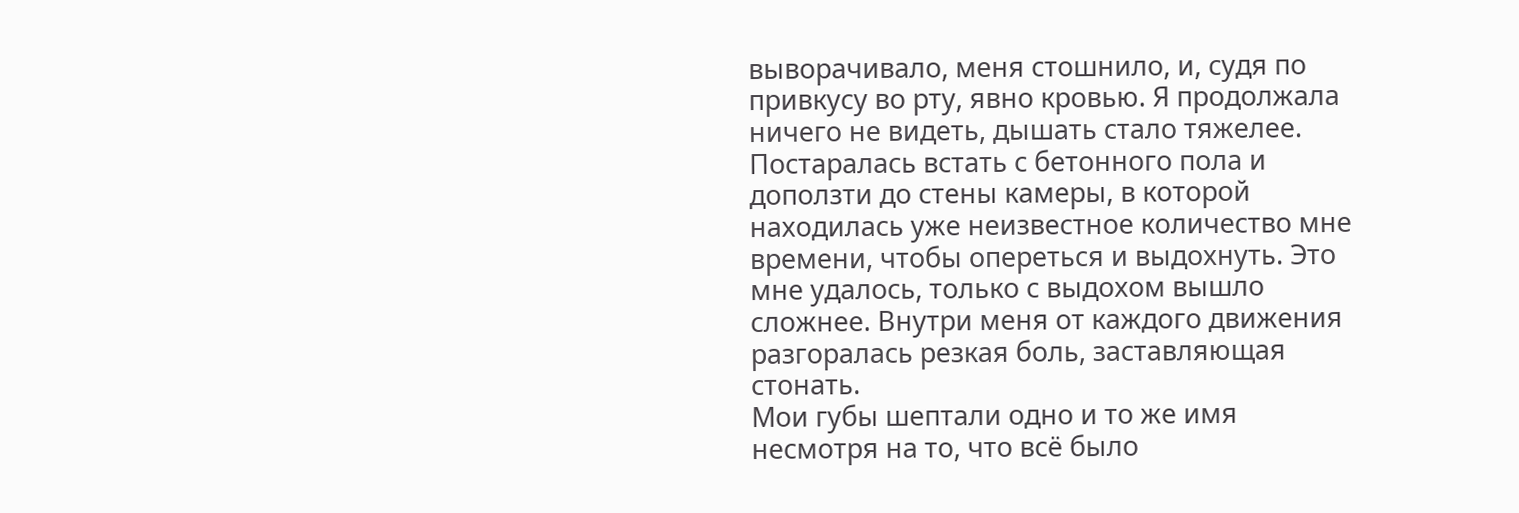выворачивало, меня стошнило, и, судя по привкусу во рту, явно кровью. Я продолжала ничего не видеть, дышать стало тяжелее. Постаралась встать с бетонного пола и доползти до стены камеры, в которой находилась уже неизвестное количество мне времени, чтобы опереться и выдохнуть. Это мне удалось, только с выдохом вышло сложнее. Внутри меня от каждого движения разгоралась резкая боль, заставляющая стонать.
Мои губы шептали одно и то же имя несмотря на то, что всё было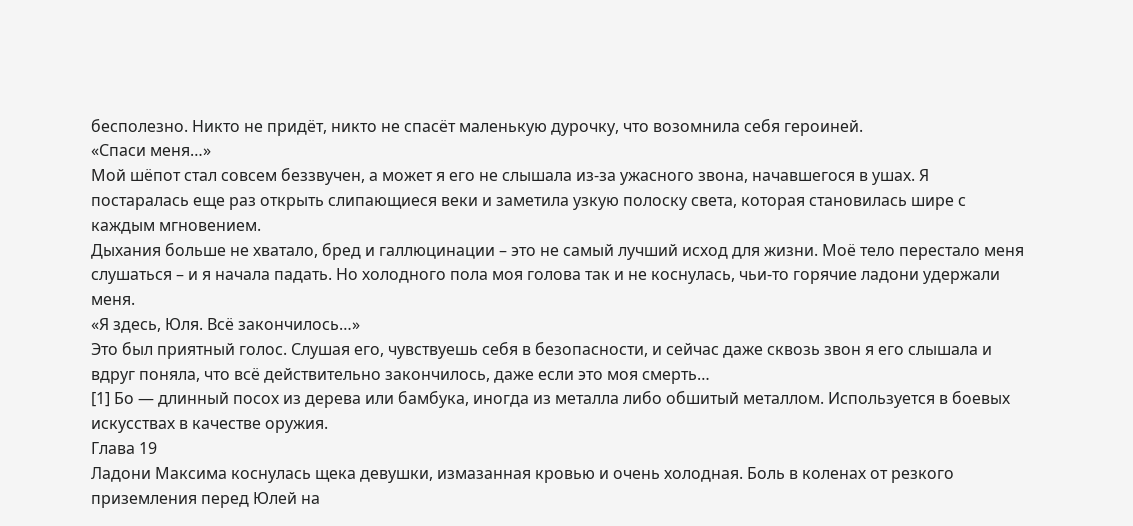бесполезно. Никто не придёт, никто не спасёт маленькую дурочку, что возомнила себя героиней.
«Спаси меня…»
Мой шёпот стал совсем беззвучен, а может я его не слышала из-за ужасного звона, начавшегося в ушах. Я постаралась еще раз открыть слипающиеся веки и заметила узкую полоску света, которая становилась шире с каждым мгновением.
Дыхания больше не хватало, бред и галлюцинации – это не самый лучший исход для жизни. Моё тело перестало меня слушаться – и я начала падать. Но холодного пола моя голова так и не коснулась, чьи-то горячие ладони удержали меня.
«Я здесь, Юля. Всё закончилось…»
Это был приятный голос. Слушая его, чувствуешь себя в безопасности, и сейчас даже сквозь звон я его слышала и вдруг поняла, что всё действительно закончилось, даже если это моя смерть…
[1] Бо — длинный посох из дерева или бамбука, иногда из металла либо обшитый металлом. Используется в боевых искусствах в качестве оружия.
Глава 19
Ладони Максима коснулась щека девушки, измазанная кровью и очень холодная. Боль в коленах от резкого приземления перед Юлей на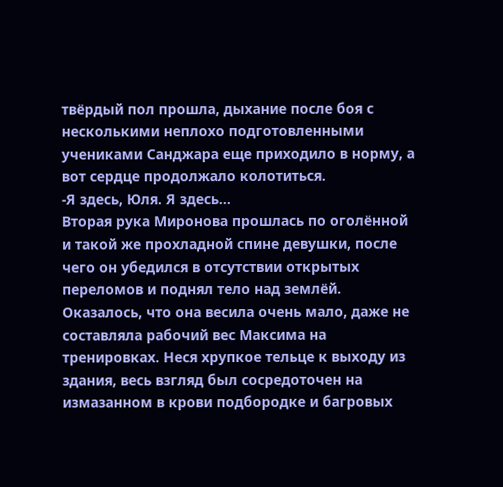твёрдый пол прошла, дыхание после боя с несколькими неплохо подготовленными учениками Санджара еще приходило в норму, а вот сердце продолжало колотиться.
-Я здесь, Юля. Я здесь…
Вторая рука Миронова прошлась по оголённой и такой же прохладной спине девушки, после чего он убедился в отсутствии открытых переломов и поднял тело над землёй. Оказалось, что она весила очень мало, даже не составляла рабочий вес Максима на тренировках. Неся хрупкое тельце к выходу из здания, весь взгляд был сосредоточен на измазанном в крови подбородке и багровых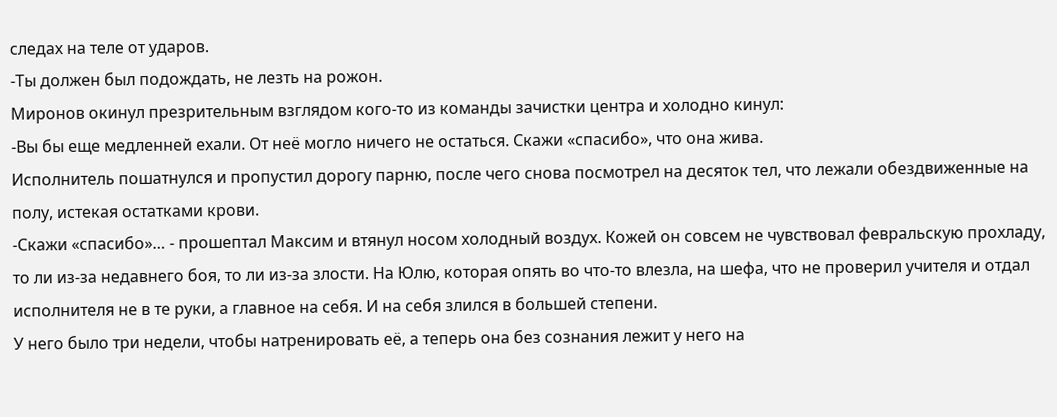следах на теле от ударов.
-Ты должен был подождать, не лезть на рожон.
Миронов окинул презрительным взглядом кого-то из команды зачистки центра и холодно кинул:
-Вы бы еще медленней ехали. От неё могло ничего не остаться. Скажи «спасибо», что она жива.
Исполнитель пошатнулся и пропустил дорогу парню, после чего снова посмотрел на десяток тел, что лежали обездвиженные на полу, истекая остатками крови.
-Скажи «спасибо»… - прошептал Максим и втянул носом холодный воздух. Кожей он совсем не чувствовал февральскую прохладу, то ли из-за недавнего боя, то ли из-за злости. На Юлю, которая опять во что-то влезла, на шефа, что не проверил учителя и отдал исполнителя не в те руки, а главное на себя. И на себя злился в большей степени.
У него было три недели, чтобы натренировать её, а теперь она без сознания лежит у него на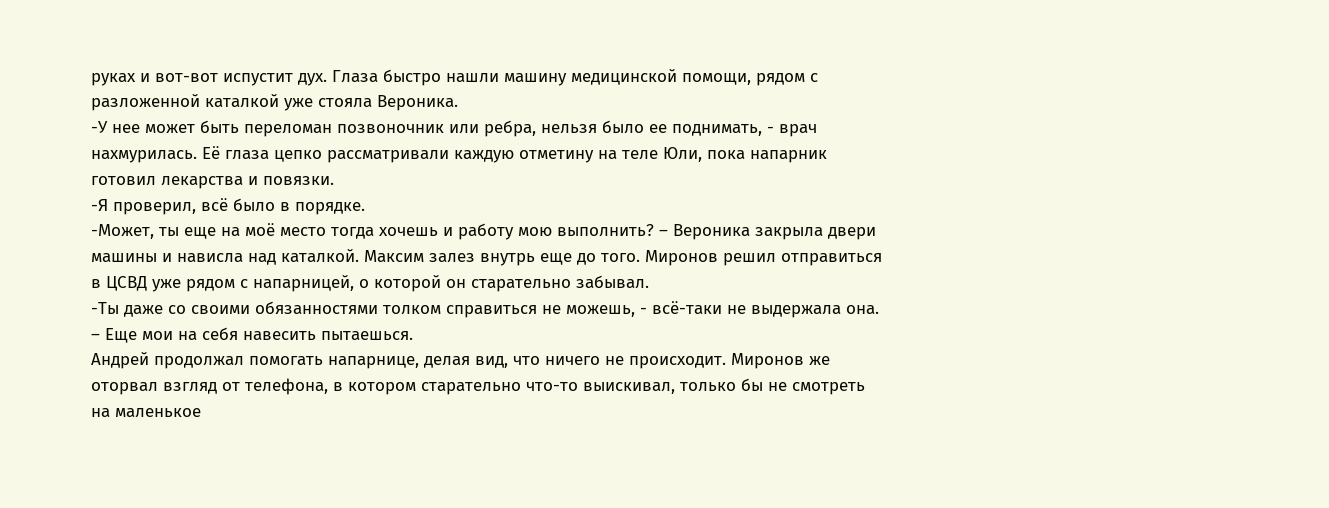руках и вот-вот испустит дух. Глаза быстро нашли машину медицинской помощи, рядом с разложенной каталкой уже стояла Вероника.
-У нее может быть переломан позвоночник или ребра, нельзя было ее поднимать, - врач нахмурилась. Её глаза цепко рассматривали каждую отметину на теле Юли, пока напарник готовил лекарства и повязки.
-Я проверил, всё было в порядке.
-Может, ты еще на моё место тогда хочешь и работу мою выполнить? – Вероника закрыла двери машины и нависла над каталкой. Максим залез внутрь еще до того. Миронов решил отправиться в ЦСВД уже рядом с напарницей, о которой он старательно забывал.
-Ты даже со своими обязанностями толком справиться не можешь, - всё-таки не выдержала она. – Еще мои на себя навесить пытаешься.
Андрей продолжал помогать напарнице, делая вид, что ничего не происходит. Миронов же оторвал взгляд от телефона, в котором старательно что-то выискивал, только бы не смотреть на маленькое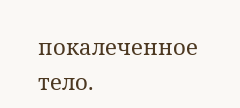покалеченное тело.